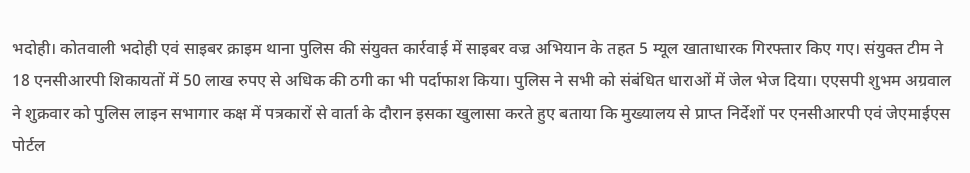भदोही। कोतवाली भदोही एवं साइबर क्राइम थाना पुलिस की संयुक्त कार्रवाई में साइबर वज्र अभियान के तहत 5 म्यूल खाताधारक गिरफ्तार किए गए। संयुक्त टीम ने 18 एनसीआरपी शिकायतों में 50 लाख रुपए से अधिक की ठगी का भी पर्दाफाश किया। पुलिस ने सभी को संबंधित धाराओं में जेल भेज दिया। एएसपी शुभम अग्रवाल ने शुक्रवार को पुलिस लाइन सभागार कक्ष में पत्रकारों से वार्ता के दौरान इसका खुलासा करते हुए बताया कि मुख्यालय से प्राप्त निर्देशों पर एनसीआरपी एवं जेएमाईएस पोर्टल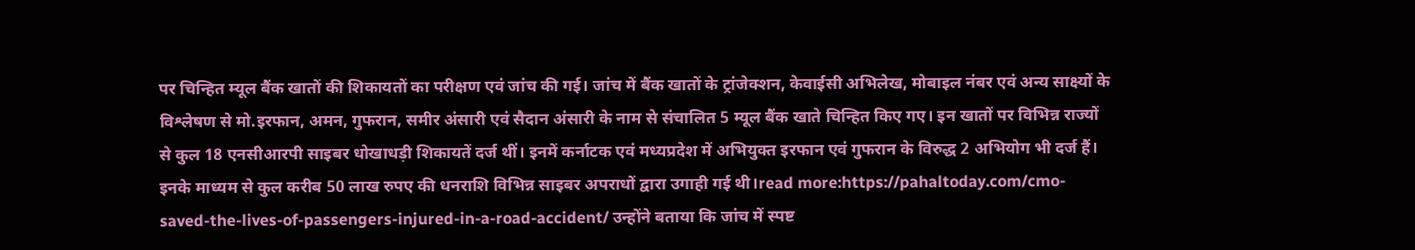पर चिन्हित म्यूल बैंक खातों की शिकायतों का परीक्षण एवं जांच की गई। जांच में बैंक खातों के ट्रांजेक्शन, केवाईसी अभिलेख, मोबाइल नंबर एवं अन्य साक्ष्यों के विश्लेषण से मो.इरफान, अमन, गुफरान, समीर अंसारी एवं सैदान अंसारी के नाम से संचालित 5 म्यूल बैंक खाते चिन्हित किए गए। इन खातों पर विभिन्न राज्यों से कुल 18 एनसीआरपी साइबर धोखाधड़ी शिकायतें दर्ज थीं। इनमें कर्नाटक एवं मध्यप्रदेश में अभियुक्त इरफान एवं गुफरान के विरुद्ध 2 अभियोग भी दर्ज हैं। इनके माध्यम से कुल करीब 50 लाख रुपए की धनराशि विभिन्न साइबर अपराधों द्वारा उगाही गई थी।read more:https://pahaltoday.com/cmo-saved-the-lives-of-passengers-injured-in-a-road-accident/ उन्होंने बताया कि जांच में स्पष्ट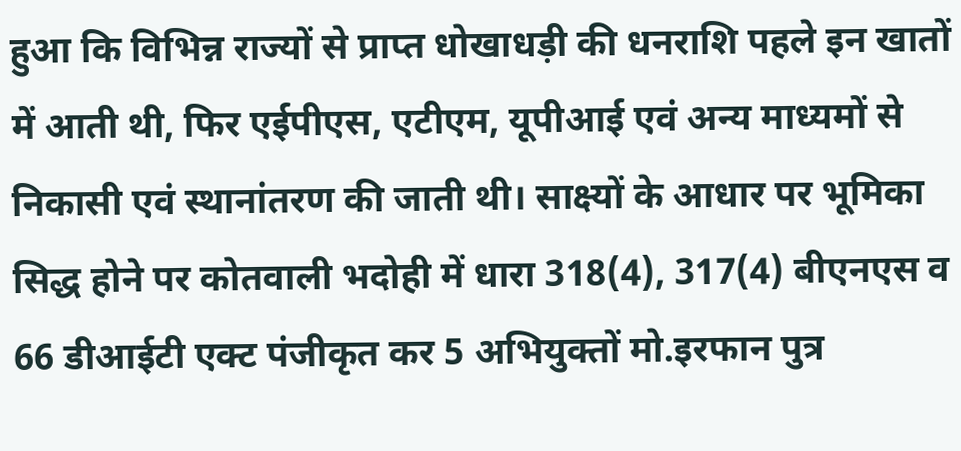हुआ कि विभिन्न राज्यों से प्राप्त धोखाधड़ी की धनराशि पहले इन खातों में आती थी, फिर एईपीएस, एटीएम, यूपीआई एवं अन्य माध्यमों से निकासी एवं स्थानांतरण की जाती थी। साक्ष्यों के आधार पर भूमिका सिद्ध होने पर कोतवाली भदोही में धारा 318(4), 317(4) बीएनएस व 66 डीआईटी एक्ट पंजीकृत कर 5 अभियुक्तों मो.इरफान पुत्र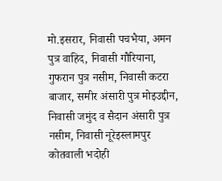मो.इसरार, निवासी पचभैया, अमन पुत्र वाहिद, निवासी गौरियाना, गुफरान पुत्र नसीम, निवासी कटरा बाजार, समीर अंसारी पुत्र मोइउद्दीन, निवासी जमुंद व सैदान अंसारी पुत्र नसीम, निवासी नूरेइस्लामपुर कोतवाली भदोही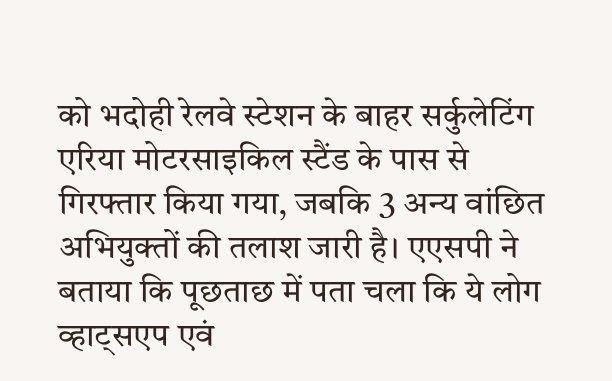को भदोही रेलवे स्टेशन के बाहर सर्कुलेटिंग एरिया मोटरसाइकिल स्टैंड के पास से गिरफ्तार किया गया, जबकि 3 अन्य वांछित अभियुक्तों की तलाश जारी है। एएसपी ने बताया कि पूछताछ में पता चला कि ये लोग व्हाट्सएप एवं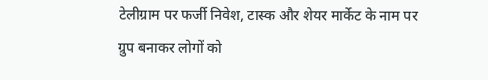टेलीग्राम पर फर्जी निवेश, टास्क और शेयर मार्केट के नाम पर ग्रुप बनाकर लोगों को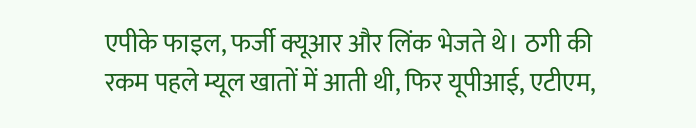एपीके फाइल, फर्जी क्यूआर और लिंक भेजते थे। ठगी की रकम पहले म्यूल खातों में आती थी, फिर यूपीआई, एटीएम,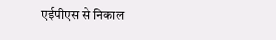एईपीएस से निकाल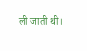ली जाती थी।